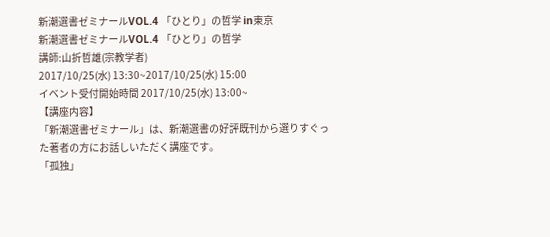新潮選書ゼミナールVOL.4 「ひとり」の哲学 in東京
新潮選書ゼミナールVOL.4 「ひとり」の哲学
講師:山折哲雄(宗教学者)
2017/10/25(水) 13:30~2017/10/25(水) 15:00
イベント受付開始時間 2017/10/25(水) 13:00~
【講座内容】
「新潮選書ゼミナール」は、新潮選書の好評既刊から選りすぐった著者の方にお話しいただく講座です。
「孤独」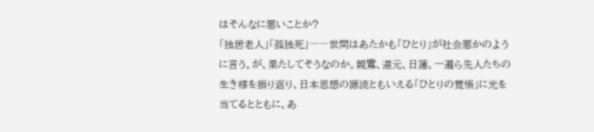はそんなに悪いことか?
「独居老人」「孤独死」――世間はあたかも「ひとり」が社会悪かのように言う。が、果たしてそうなのか。親鸞、道元、日蓮、一遍ら先人たちの生き様を振り返り、日本思想の源流ともいえる「ひとりの覚悟」に光を当てるとともに、あ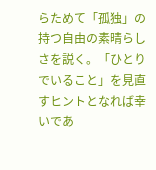らためて「孤独」の持つ自由の素晴らしさを説く。「ひとりでいること」を見直すヒントとなれば幸いであ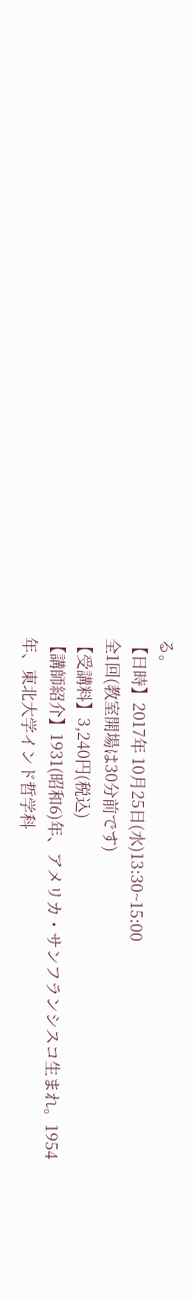る。
【日時】2017年 10月25日(水)13:30~15:00
全1回(教室開場は30分前です)
【受講料】3,240円(税込)
【講師紹介】1931(昭和6)年、アメリカ・サンフランシスコ生まれ。1954年、東北大学インド哲学科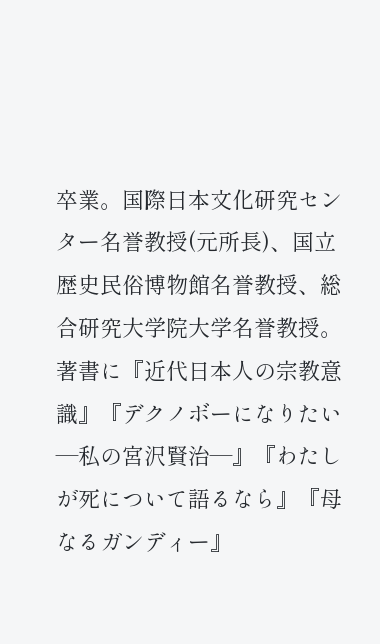卒業。国際日本文化研究センター名誉教授(元所長)、国立歴史民俗博物館名誉教授、総合研究大学院大学名誉教授。著書に『近代日本人の宗教意識』『デクノボーになりたい―私の宮沢賢治―』『わたしが死について語るなら』『母なるガンディー』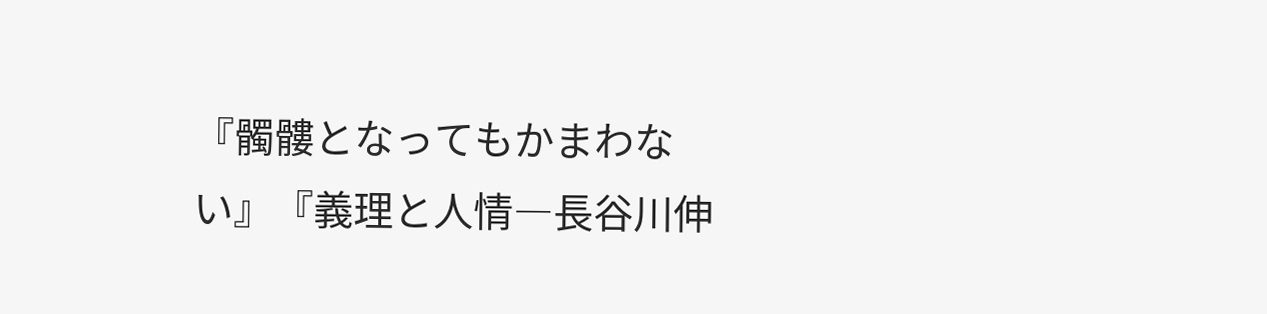『髑髏となってもかまわない』『義理と人情―長谷川伸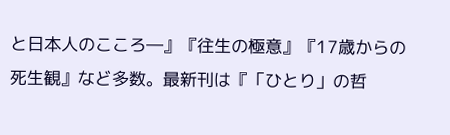と日本人のこころ―』『往生の極意』『17歳からの死生観』など多数。最新刊は『「ひとり」の哲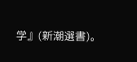学』(新潮選書)。